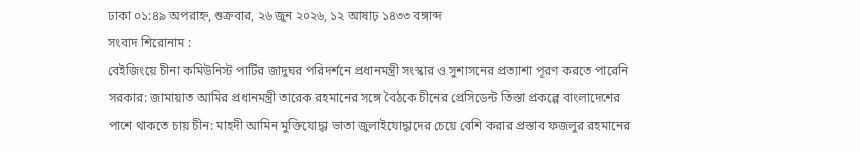ঢাকা ০১:৪৯ অপরাহ্ন, শুক্রবার, ২৬ জুন ২০২৬, ১২ আষাঢ় ১৪৩৩ বঙ্গাব্দ
সংবাদ শিরোনাম :
বেইজিংয়ে চীনা কমিউনিস্ট পার্টির জাদুঘর পরিদর্শনে প্রধানমন্ত্রী সংস্কার ও সুশাসনের প্রত্যাশা পূরণ করতে পারেনি সরকার: জামায়াত আমির প্রধানমন্ত্রী তারেক রহমানের সঙ্গে বৈঠকে চীনের প্রেসিডেন্ট তিস্তা প্রকল্পে বাংলাদেশের পাশে থাকতে চায় চীন: মাহদী আমিন মুক্তিযোদ্ধা ভাতা জুলাইযোদ্ধাদের চেয়ে বেশি করার প্রস্তাব ফজলুর রহমানের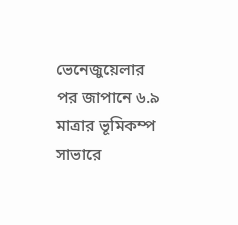ভেনেজুয়েলার পর জাপানে ৬.৯ মাত্রার ভূমিকম্প সাভারে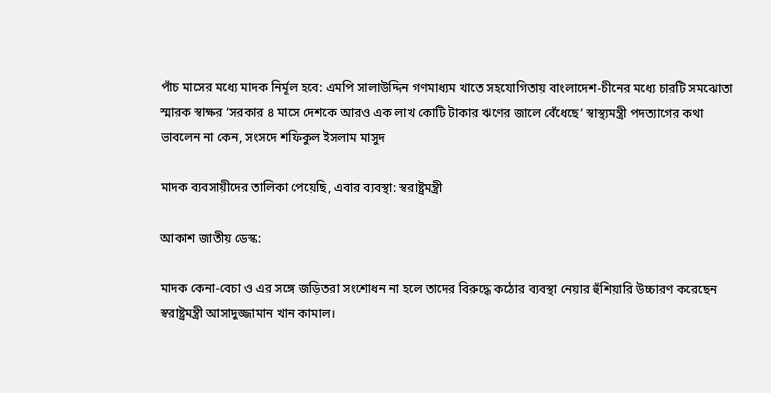পাঁচ মাসের মধ্যে মাদক নির্মূল হবে: এমপি সালাউদ্দিন গণমাধ্যম খাতে সহযোগিতায় বাংলাদেশ-চীনের মধ্যে চারটি সমঝোতা স্মারক স্বাক্ষর ‘সরকার ৪ মাসে দেশকে আরও এক লাখ কোটি টাকার ঋণের জালে বেঁধেছে’ স্বাস্থ্যমন্ত্রী পদত্যাগের কথা ভাবলেন না কেন, সংসদে শফিকুল ইসলাম মাসুদ

মাদক ব্যবসায়ীদের তালিকা পেয়েছি, এবার ব্যবস্থা: স্বরাষ্ট্রমন্ত্রী

আকাশ জাতীয় ডেস্ক:

মাদক কেনা-বেচা ও এর সঙ্গে জড়িতরা সংশোধন না হলে তাদের বিরুদ্ধে কঠোর ব্যবস্থা নেয়ার হুঁশিয়ারি উচ্চারণ করেছেন স্বরাষ্ট্রমন্ত্রী আসাদুজ্জামান খান কামাল।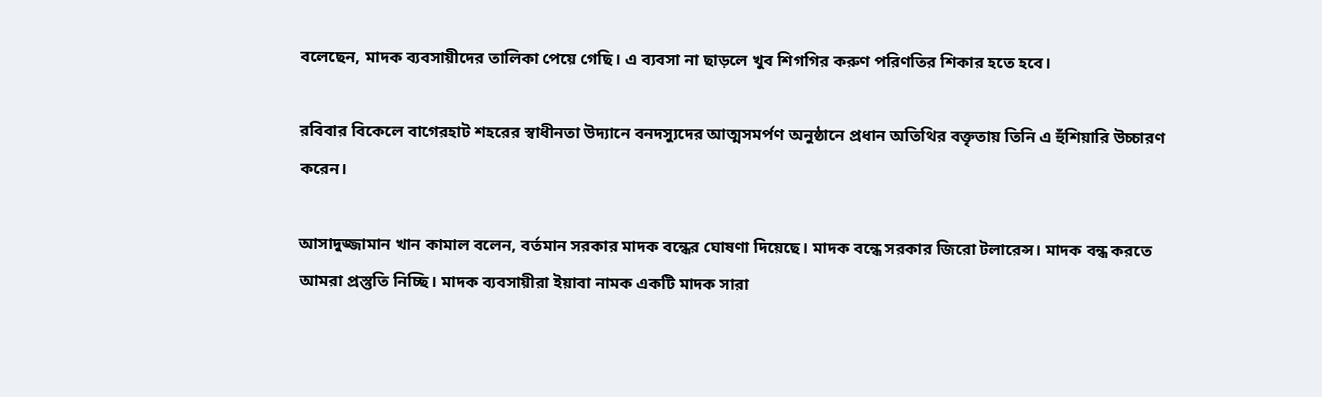বলেছেন, মাদক ব্যবসায়ীদের তালিকা পেয়ে গেছি। এ ব্যবসা না ছাড়লে খুব শিগগির করুণ পরিণতির শিকার হতে হবে।

রবিবার বিকেলে বাগেরহাট শহরের স্বাধীনতা উদ্যানে বনদস্যুদের আত্মসমর্পণ অনুষ্ঠানে প্রধান অতিথির বক্তৃতায় তিনি এ হুঁশিয়ারি উচ্চারণ করেন।

আসাদুজ্জামান খান কামাল বলেন, বর্তমান সরকার মাদক বন্ধের ঘোষণা দিয়েছে। মাদক বন্ধে সরকার জিরো টলারেন্স। মাদক বন্ধ করতে আমরা প্রস্তুতি নিচ্ছি। মাদক ব্যবসায়ীরা ইয়াবা নামক একটি মাদক সারা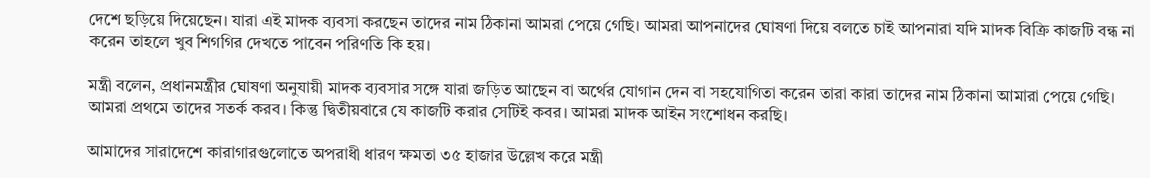দেশে ছড়িয়ে দিয়েছেন। যারা এই মাদক ব্যবসা করছেন তাদের নাম ঠিকানা আমরা পেয়ে গেছি। আমরা আপনাদের ঘোষণা দিয়ে বলতে চাই আপনারা যদি মাদক বিক্রি কাজটি বন্ধ না করেন তাহলে খুব শিগগির দেখতে পাবেন পরিণতি কি হয়।

মন্ত্রী বলেন, প্রধানমন্ত্রীর ঘোষণা অনুযায়ী মাদক ব্যবসার সঙ্গে যারা জড়িত আছেন বা অর্থের যোগান দেন বা সহযোগিতা করেন তারা কারা তাদের নাম ঠিকানা আমারা পেয়ে গেছি। আমরা প্রথমে তাদের সতর্ক করব। কিন্তু দ্বিতীয়বারে যে কাজটি করার সেটিই কবর। আমরা মাদক আইন সংশোধন করছি।

আমাদের সারাদেশে কারাগারগুলোতে অপরাধী ধারণ ক্ষমতা ৩৫ হাজার উল্লেখ করে মন্ত্রী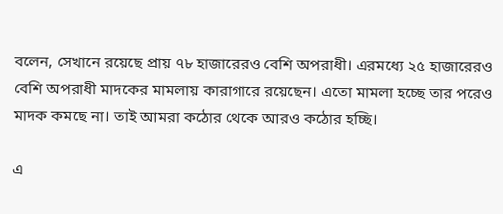বলেন, সেখানে রয়েছে প্রায় ৭৮ হাজারেরও বেশি অপরাধী। এরমধ্যে ২৫ হাজারেরও বেশি অপরাধী মাদকের মামলায় কারাগারে রয়েছেন। এতো মামলা হচ্ছে তার পরেও মাদক কমছে না। তাই আমরা কঠোর থেকে আরও কঠোর হচ্ছি।

এ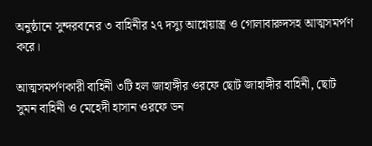অনুষ্ঠানে সুন্দরবনের ৩ বাহিনীর ২৭ দস্যু আগ্নেয়াস্ত্র ও গোলাবারুদসহ আত্মসমর্পণ করে।

আত্মসমর্পণকারী বাহিনী ৩টি হল জাহাঙ্গীর ওরফে ছোট জাহাঙ্গীর বাহিনী, ছোট সুমন বাহিনী ও মেহেদী হাসান ওরফে ডন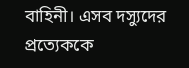বাহিনী। এসব দস্যুদের প্রত্যেককে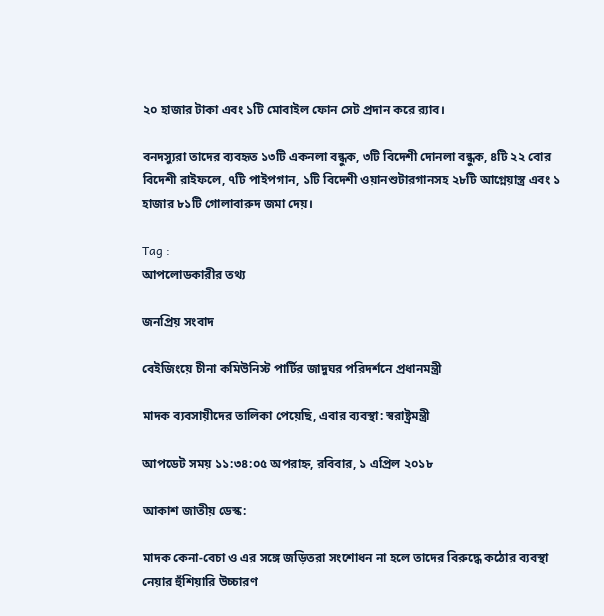২০ হাজার টাকা এবং ১টি মোবাইল ফোন সেট প্রদান করে র‌্যাব।

বনদস্যুরা তাদের ব্যবহৃত ১৩টি একনলা বন্ধুক, ৩টি বিদেশী দোনলা বন্ধুক, ৪টি ২২ বোর বিদেশী রাইফলে, ৭টি পাইপগান, ১টি বিদেশী ওয়ানশুটারগানসহ ২৮টি আগ্নেয়াস্ত্র এবং ১ হাজার ৮১টি গোলাবারুদ জমা দেয়।

Tag :
আপলোডকারীর তথ্য

জনপ্রিয় সংবাদ

বেইজিংয়ে চীনা কমিউনিস্ট পার্টির জাদুঘর পরিদর্শনে প্রধানমন্ত্রী

মাদক ব্যবসায়ীদের তালিকা পেয়েছি, এবার ব্যবস্থা: স্বরাষ্ট্রমন্ত্রী

আপডেট সময় ১১:৩৪:০৫ অপরাহ্ন, রবিবার, ১ এপ্রিল ২০১৮

আকাশ জাতীয় ডেস্ক:

মাদক কেনা-বেচা ও এর সঙ্গে জড়িতরা সংশোধন না হলে তাদের বিরুদ্ধে কঠোর ব্যবস্থা নেয়ার হুঁশিয়ারি উচ্চারণ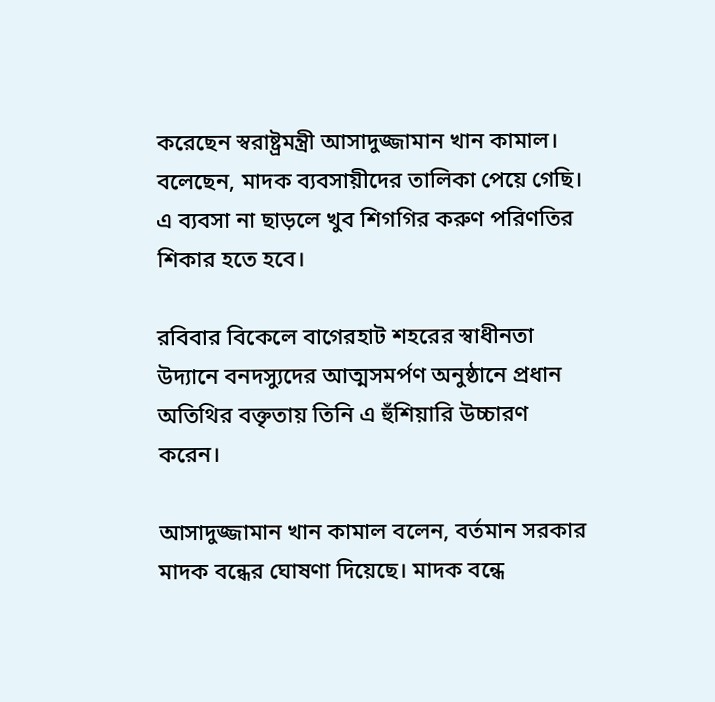করেছেন স্বরাষ্ট্রমন্ত্রী আসাদুজ্জামান খান কামাল। বলেছেন, মাদক ব্যবসায়ীদের তালিকা পেয়ে গেছি। এ ব্যবসা না ছাড়লে খুব শিগগির করুণ পরিণতির শিকার হতে হবে।

রবিবার বিকেলে বাগেরহাট শহরের স্বাধীনতা উদ্যানে বনদস্যুদের আত্মসমর্পণ অনুষ্ঠানে প্রধান অতিথির বক্তৃতায় তিনি এ হুঁশিয়ারি উচ্চারণ করেন।

আসাদুজ্জামান খান কামাল বলেন, বর্তমান সরকার মাদক বন্ধের ঘোষণা দিয়েছে। মাদক বন্ধে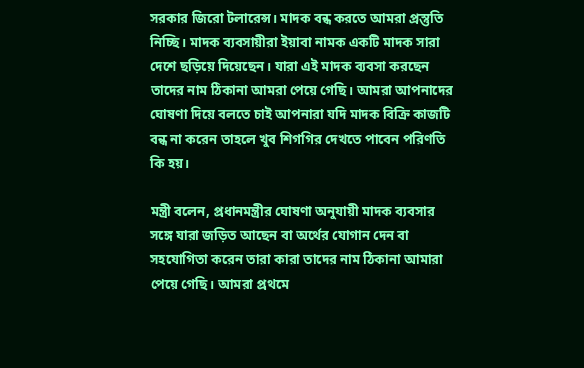সরকার জিরো টলারেন্স। মাদক বন্ধ করতে আমরা প্রস্তুতি নিচ্ছি। মাদক ব্যবসায়ীরা ইয়াবা নামক একটি মাদক সারা দেশে ছড়িয়ে দিয়েছেন। যারা এই মাদক ব্যবসা করছেন তাদের নাম ঠিকানা আমরা পেয়ে গেছি। আমরা আপনাদের ঘোষণা দিয়ে বলতে চাই আপনারা যদি মাদক বিক্রি কাজটি বন্ধ না করেন তাহলে খুব শিগগির দেখতে পাবেন পরিণতি কি হয়।

মন্ত্রী বলেন, প্রধানমন্ত্রীর ঘোষণা অনুযায়ী মাদক ব্যবসার সঙ্গে যারা জড়িত আছেন বা অর্থের যোগান দেন বা সহযোগিতা করেন তারা কারা তাদের নাম ঠিকানা আমারা পেয়ে গেছি। আমরা প্রথমে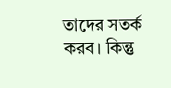তাদের সতর্ক করব। কিন্তু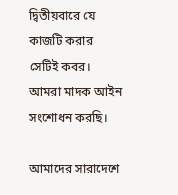দ্বিতীয়বারে যে কাজটি করার সেটিই কবর। আমরা মাদক আইন সংশোধন করছি।

আমাদের সারাদেশে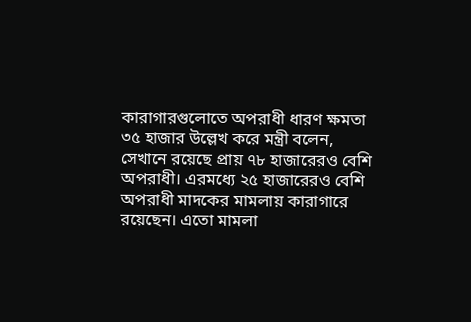কারাগারগুলোতে অপরাধী ধারণ ক্ষমতা ৩৫ হাজার উল্লেখ করে মন্ত্রী বলেন, সেখানে রয়েছে প্রায় ৭৮ হাজারেরও বেশি অপরাধী। এরমধ্যে ২৫ হাজারেরও বেশি অপরাধী মাদকের মামলায় কারাগারে রয়েছেন। এতো মামলা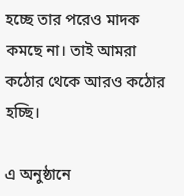হচ্ছে তার পরেও মাদক কমছে না। তাই আমরা কঠোর থেকে আরও কঠোর হচ্ছি।

এ অনুষ্ঠানে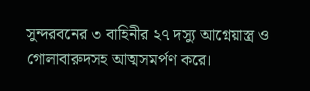সুন্দরবনের ৩ বাহিনীর ২৭ দস্যু আগ্নেয়াস্ত্র ও গোলাবারুদসহ আত্মসমর্পণ করে।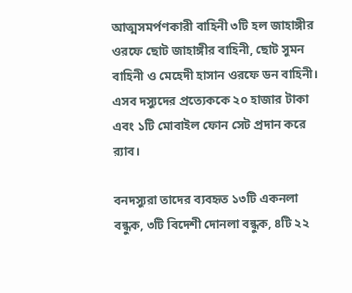আত্মসমর্পণকারী বাহিনী ৩টি হল জাহাঙ্গীর ওরফে ছোট জাহাঙ্গীর বাহিনী, ছোট সুমন বাহিনী ও মেহেদী হাসান ওরফে ডন বাহিনী। এসব দস্যুদের প্রত্যেককে ২০ হাজার টাকা এবং ১টি মোবাইল ফোন সেট প্রদান করে র‌্যাব।

বনদস্যুরা তাদের ব্যবহৃত ১৩টি একনলা বন্ধুক, ৩টি বিদেশী দোনলা বন্ধুক, ৪টি ২২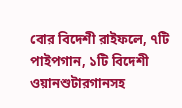বোর বিদেশী রাইফলে, ৭টি পাইপগান, ১টি বিদেশী ওয়ানশুটারগানসহ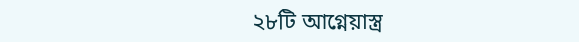২৮টি আগ্নেয়াস্ত্র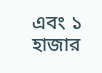এবং ১ হাজার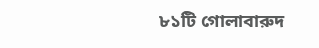৮১টি গোলাবারুদ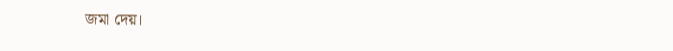জমা দেয়।